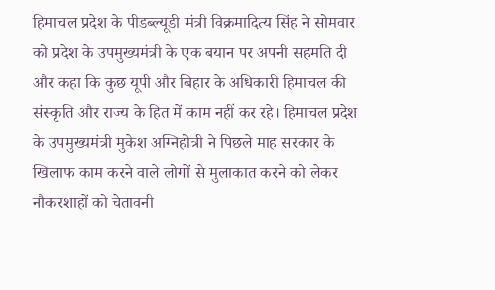हिमाचल प्रदेश के पीडब्ल्यूडी मंत्री विक्रमादित्य सिंह ने सोमवार को प्रदेश के उपमुख्यमंत्री के एक बयान पर अपनी सहमति दी और कहा कि कुछ यूपी और बिहार के अधिकारी हिमाचल की संस्कृति और राज्य के हित में काम नहीं कर रहे। हिमाचल प्रदेश के उपमुख्यमंत्री मुकेश अग्निहोत्री ने पिछले माह सरकार के खिलाफ काम करने वाले लोगों से मुलाकात करने को लेकर नौकरशाहों को चेतावनी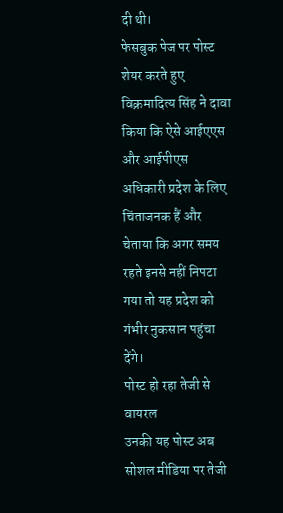दी थी।
फेसबुक पेज पर पोस्ट शेयर करते हुए विक्रमादित्य सिंह ने दावा किया कि ऐसे आईएएस और आईपीएस अधिकारी प्रदेश के लिए चिंताजनक हैं और चेताया कि अगर समय रहते इनसे नहीं निपटा गया तो यह प्रदेश को गंभीर नुकसान पहुंचा देंगे।
पोस्ट हो रहा तेजी से वायरल
उनकी यह पोस्ट अब सोशल मीडिया पर तेजी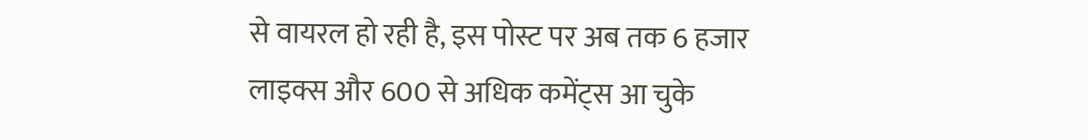से वायरल हो रही है, इस पोस्ट पर अब तक 6 हजार लाइक्स और 600 से अधिक कमेंट्स आ चुके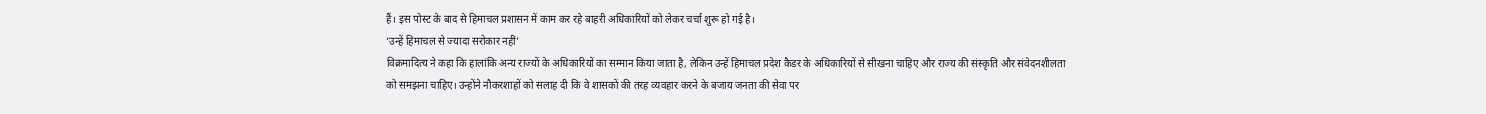हैं। इस पोस्ट के बाद से हिमाचल प्रशासन में काम कर रहे बाहरी अधिकारियों को लेकर चर्चा शुरू हो गई है।
‘उन्हें हिमाचल से ज्यादा सरोकार नहीं’
विक्रमादित्य ने कहा कि हालांकि अन्य राज्यों के अधिकारियों का सम्मान किया जाता है, लेकिन उन्हें हिमाचल प्रदेश कैडर के अधिकारियों से सीखना चाहिए और राज्य की संस्कृति और संवेदनशीलता को समझना चाहिए। उन्होंने नौकरशाहों को सलाह दी कि वे शासकों की तरह व्यवहार करने के बजाय जनता की सेवा पर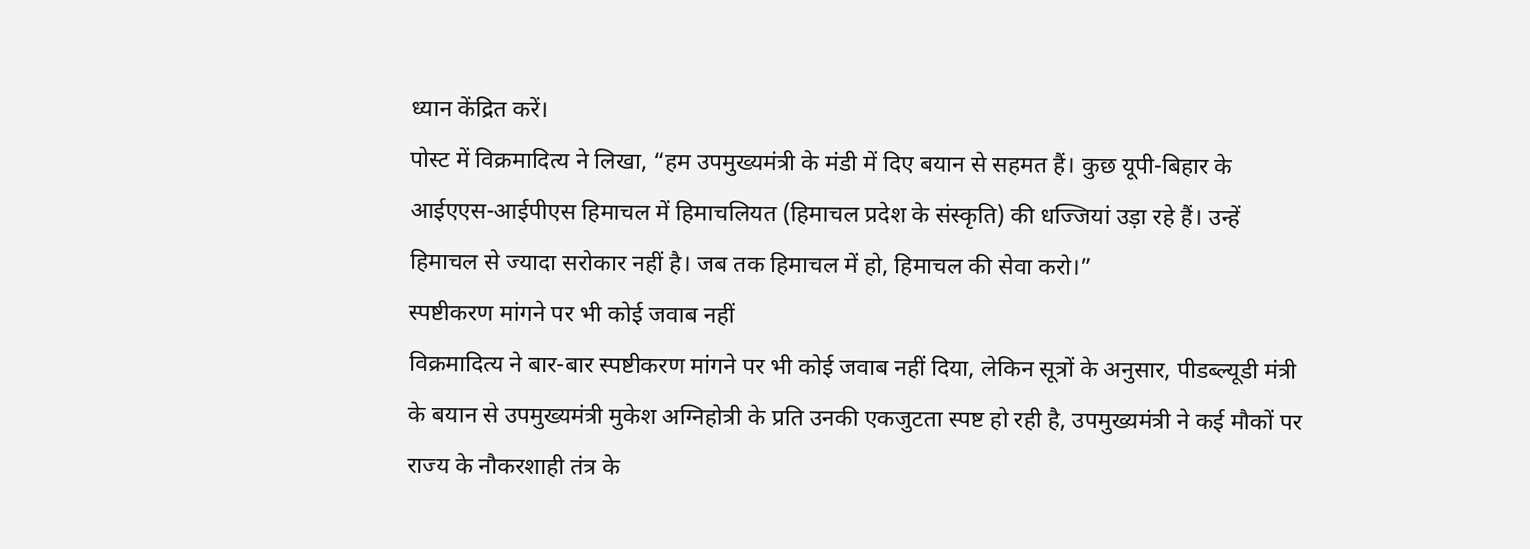ध्यान केंद्रित करें।
पोस्ट में विक्रमादित्य ने लिखा, “हम उपमुख्यमंत्री के मंडी में दिए बयान से सहमत हैं। कुछ यूपी-बिहार के आईएएस-आईपीएस हिमाचल में हिमाचलियत (हिमाचल प्रदेश के संस्कृति) की धज्जियां उड़ा रहे हैं। उन्हें हिमाचल से ज्यादा सरोकार नहीं है। जब तक हिमाचल में हो, हिमाचल की सेवा करो।”
स्पष्टीकरण मांगने पर भी कोई जवाब नहीं
विक्रमादित्य ने बार-बार स्पष्टीकरण मांगने पर भी कोई जवाब नहीं दिया, लेकिन सूत्रों के अनुसार, पीडब्ल्यूडी मंत्री के बयान से उपमुख्यमंत्री मुकेश अग्निहोत्री के प्रति उनकी एकजुटता स्पष्ट हो रही है, उपमुख्यमंत्री ने कई मौकों पर राज्य के नौकरशाही तंत्र के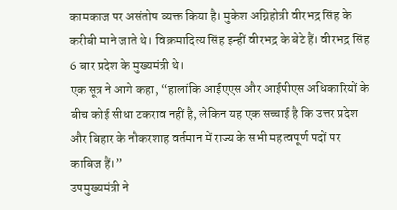कामकाज पर असंतोष व्यक्त किया है। मुकेश अग्निहोत्री वीरभद्र सिंह के करीबी माने जाते थे। विक्रमादित्य सिंह इन्हीं वीरभद्र के बेटे हैं। वीरभद्र सिंह 6 बार प्रदेश के मुख्यमंत्री थे।
एक सूत्र ने आगे कहा, “हालांकि आईएएस और आईपीएस अधिकारियों के बीच कोई सीधा टकराव नहीं है, लेकिन यह एक सच्चाई है कि उत्तर प्रदेश और बिहार के नौकरशाह वर्तमान में राज्य के सभी महत्वपूर्ण पदों पर काबिज हैं।”
उपमुख्यमंत्री ने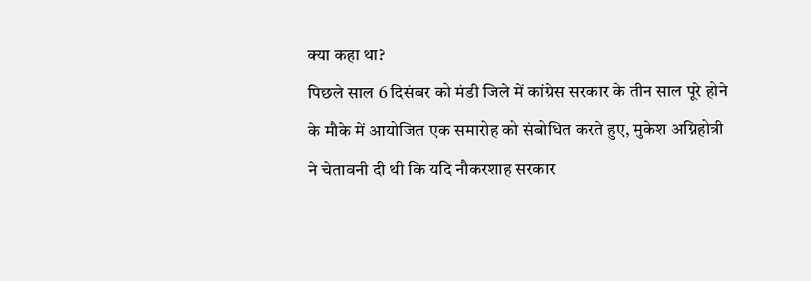क्या कहा था?
पिछले साल 6 दिसंबर को मंडी जिले में कांग्रेस सरकार के तीन साल पूरे होने के मौके में आयोजित एक समारोह को संबोधित करते हुए, मुकेश अग्निहोत्री ने चेतावनी दी थी कि यदि नौकरशाह सरकार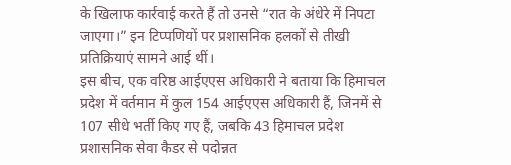के खिलाफ कार्रवाई करते हैं तो उनसे “रात के अंधेरे में निपटा जाएगा।” इन टिप्पणियों पर प्रशासनिक हलकों से तीखी प्रतिक्रियाएं सामने आई थीं।
इस बीच, एक वरिष्ठ आईएएस अधिकारी ने बताया कि हिमाचल प्रदेश में वर्तमान में कुल 154 आईएएस अधिकारी हैं, जिनमें से 107 सीधे भर्ती किए गए हैं, जबकि 43 हिमाचल प्रदेश प्रशासनिक सेवा कैडर से पदोन्नत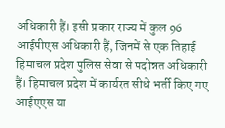अधिकारी हैं। इसी प्रकार राज्य में कुल 96 आईपीएस अधिकारी हैं, जिनमें से एक तिहाई हिमाचल प्रदेश पुलिस सेवा से पदोन्नत अधिकारी हैं। हिमाचल प्रदेश में कार्यरत सीधे भर्ती किए गए आईएएस या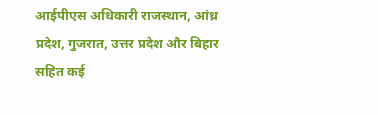आईपीएस अधिकारी राजस्थान, आंध्र प्रदेश, गुजरात, उत्तर प्रदेश और बिहार सहित कई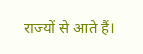राज्यों से आते हैं।